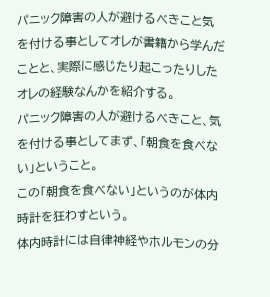パニック障害の人が避けるべきこと気を付ける事としてオレが書籍から学んだことと、実際に感じたり起こったりしたオレの経験なんかを紹介する。
パニック障害の人が避けるべきこと、気を付ける事としてまず、「朝食を食べない」ということ。
この「朝食を食べない」というのが体内時計を狂わすという。
体内時計には自律神経やホルモンの分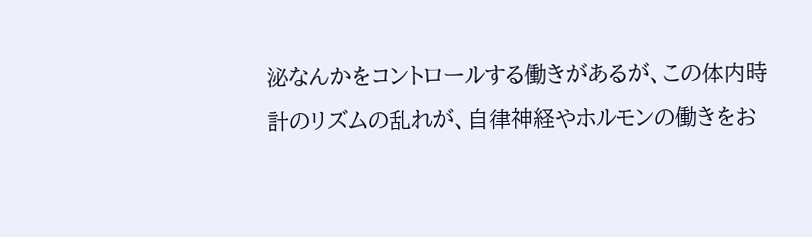泌なんかをコントロールする働きがあるが、この体内時計のリズムの乱れが、自律神経やホルモンの働きをお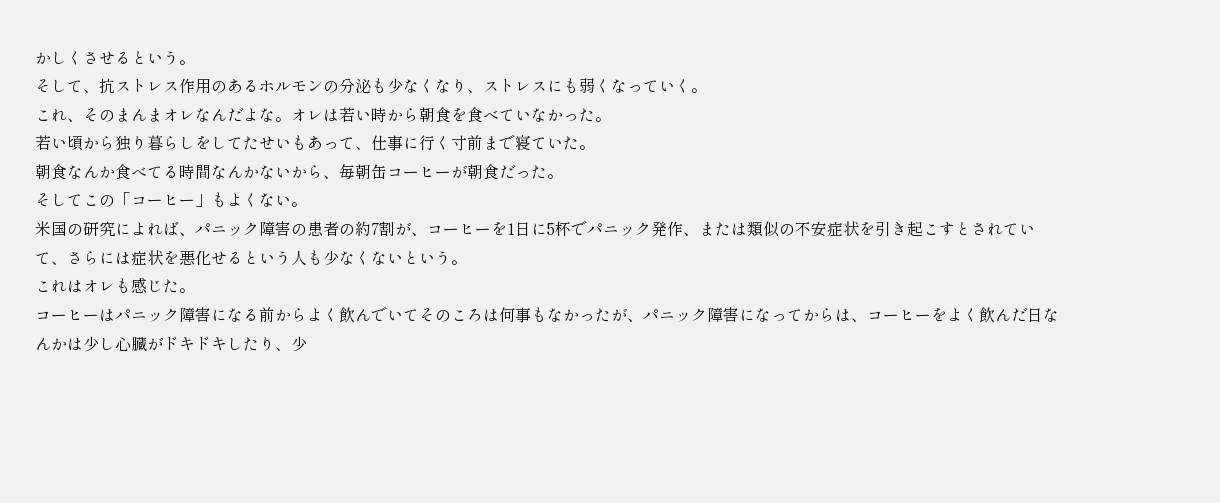かしくさせるという。
そして、抗ストレス作用のあるホルモンの分泌も少なくなり、ストレスにも弱くなっていく。
これ、そのまんまオレなんだよな。オレは若い時から朝食を食べていなかった。
若い頃から独り暮らしをしてたせいもあって、仕事に行く寸前まで寝ていた。
朝食なんか食べてる時間なんかないから、毎朝缶コーヒーが朝食だった。
そしてこの「コーヒー」もよくない。
米国の研究によれば、パニック障害の患者の約7割が、コーヒーを1日に5杯でパニック発作、または類似の不安症状を引き起こすとされていて、さらには症状を悪化せるという人も少なくないという。
これはオレも感じた。
コーヒーはパニック障害になる前からよく飲んでいてそのころは何事もなかったが、パニック障害になってからは、コーヒーをよく飲んだ日なんかは少し心臓がドキドキしたり、少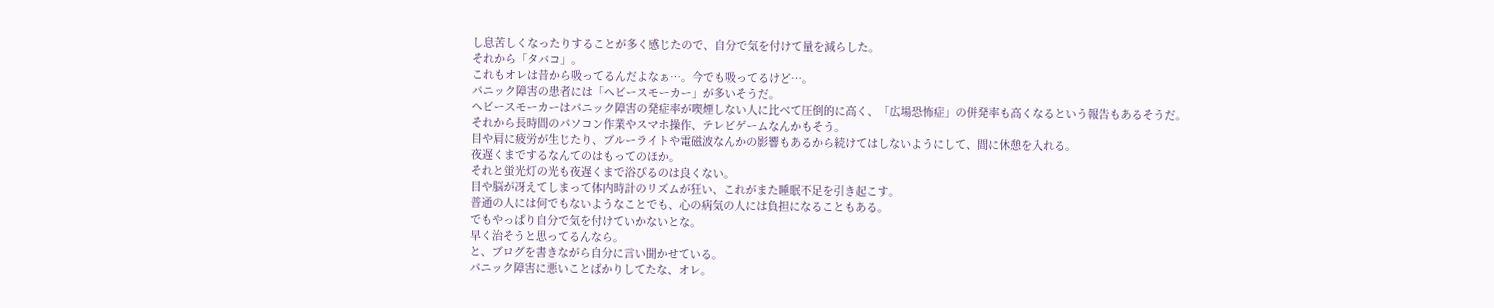し息苦しくなったりすることが多く感じたので、自分で気を付けて量を減らした。
それから「タバコ」。
これもオレは昔から吸ってるんだよなぁ…。今でも吸ってるけど…。
パニック障害の患者には「ヘビースモーカー」が多いそうだ。
ヘビースモーカーはパニック障害の発症率が喫煙しない人に比べて圧倒的に高く、「広場恐怖症」の併発率も高くなるという報告もあるそうだ。
それから長時間のパソコン作業やスマホ操作、テレビゲームなんかもそう。
目や肩に疲労が生じたり、ブルーライトや電磁波なんかの影響もあるから続けてはしないようにして、間に休憩を入れる。
夜遅くまでするなんてのはもってのほか。
それと蛍光灯の光も夜遅くまで浴びるのは良くない。
目や脳が冴えてしまって体内時計のリズムが狂い、これがまた睡眠不足を引き起こす。
普通の人には何でもないようなことでも、心の病気の人には負担になることもある。
でもやっぱり自分で気を付けていかないとな。
早く治そうと思ってるんなら。
と、ブログを書きながら自分に言い聞かせている。
パニック障害に悪いことばかりしてたな、オレ。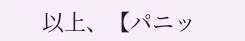以上、【パニッ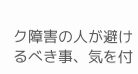ク障害の人が避けるべき事、気を付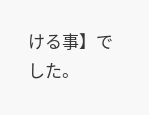ける事】でした。